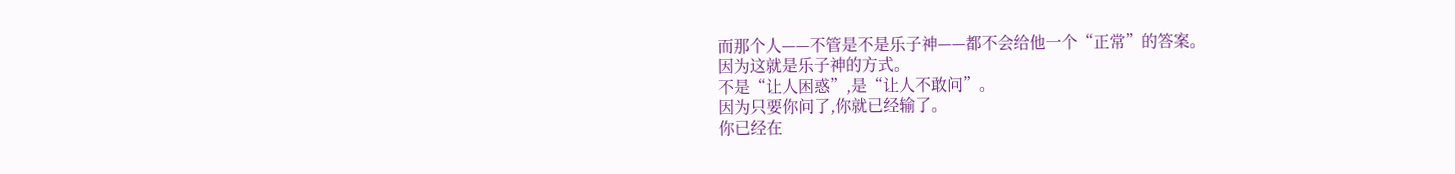而那个人——不管是不是乐子神——都不会给他一个“正常”的答案。
因为这就是乐子神的方式。
不是“让人困惑”,是“让人不敢问”。
因为只要你问了,你就已经输了。
你已经在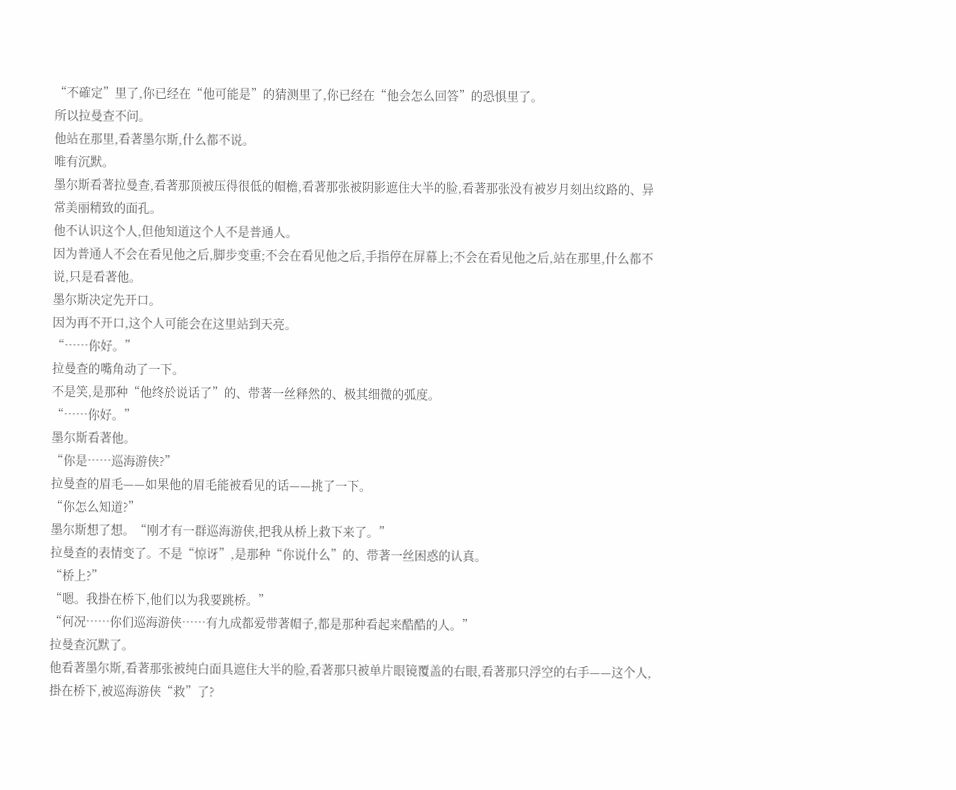“不確定”里了,你已经在“他可能是”的猜测里了,你已经在“他会怎么回答”的恐惧里了。
所以拉曼查不问。
他站在那里,看著墨尔斯,什么都不说。
唯有沉默。
墨尔斯看著拉曼查,看著那顶被压得很低的帽檐,看著那张被阴影遮住大半的脸,看著那张没有被岁月刻出纹路的、异常美丽精致的面孔。
他不认识这个人,但他知道这个人不是普通人。
因为普通人不会在看见他之后,脚步变重;不会在看见他之后,手指停在屏幕上;不会在看见他之后,站在那里,什么都不说,只是看著他。
墨尔斯决定先开口。
因为再不开口,这个人可能会在这里站到天亮。
“……你好。”
拉曼查的嘴角动了一下。
不是笑,是那种“他终於说话了”的、带著一丝释然的、极其细微的弧度。
“……你好。”
墨尔斯看著他。
“你是……巡海游侠?”
拉曼查的眉毛——如果他的眉毛能被看见的话——挑了一下。
“你怎么知道?”
墨尔斯想了想。“刚才有一群巡海游侠,把我从桥上救下来了。”
拉曼查的表情变了。不是“惊讶”,是那种“你说什么”的、带著一丝困惑的认真。
“桥上?”
“嗯。我掛在桥下,他们以为我要跳桥。”
“何况……你们巡海游侠……有九成都爱带著帽子,都是那种看起来酷酷的人。”
拉曼查沉默了。
他看著墨尔斯,看著那张被纯白面具遮住大半的脸,看著那只被单片眼镜覆盖的右眼,看著那只浮空的右手——这个人,掛在桥下,被巡海游侠“救”了?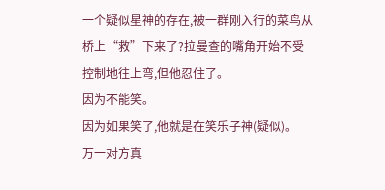一个疑似星神的存在,被一群刚入行的菜鸟从桥上“救”下来了?拉曼查的嘴角开始不受控制地往上弯,但他忍住了。
因为不能笑。
因为如果笑了,他就是在笑乐子神(疑似)。
万一对方真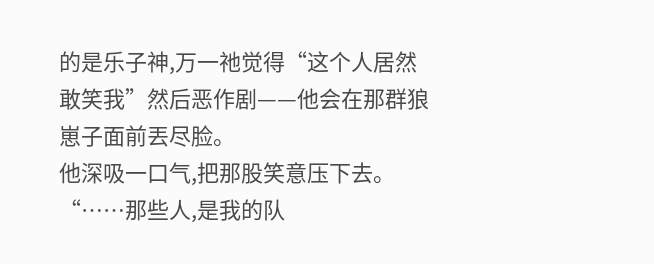的是乐子神,万一祂觉得“这个人居然敢笑我”然后恶作剧——他会在那群狼崽子面前丟尽脸。
他深吸一口气,把那股笑意压下去。
“……那些人,是我的队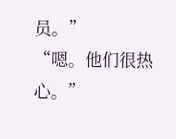员。”
“嗯。他们很热心。”